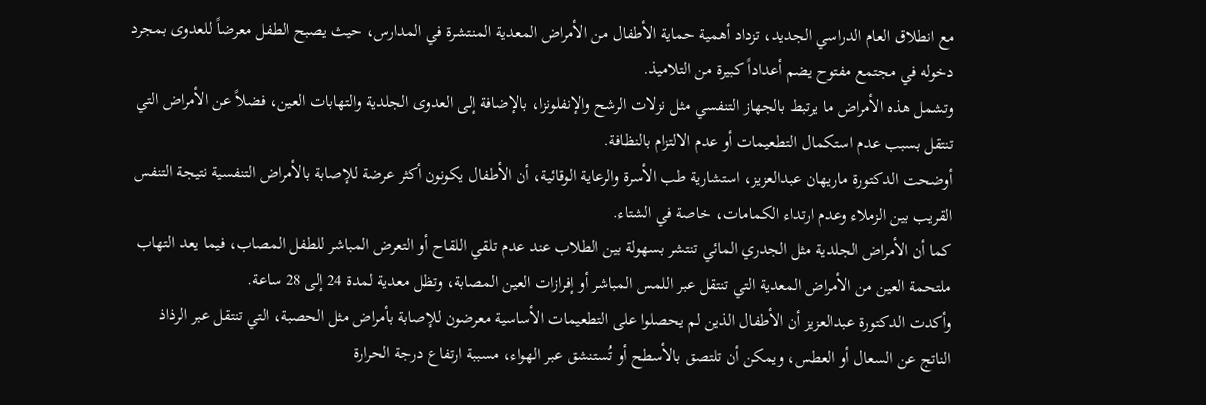مع انطلاق العام الدراسي الجديد، تزداد أهمية حماية الأطفال من الأمراض المعدية المنتشرة في المدارس، حيث يصبح الطفل معرضاً للعدوى بمجرد دخوله في مجتمع مفتوح يضم أعداداً كبيرة من التلاميذ.
وتشمل هذه الأمراض ما يرتبط بالجهاز التنفسي مثل نزلات الرشح والإنفلونزا، بالإضافة إلى العدوى الجلدية والتهابات العين، فضلاً عن الأمراض التي تنتقل بسبب عدم استكمال التطعيمات أو عدم الالتزام بالنظافة.
أوضحت الدكتورة ماريهان عبدالعزيز، استشارية طب الأسرة والرعاية الوقائية، أن الأطفال يكونون أكثر عرضة للإصابة بالأمراض التنفسية نتيجة التنفس القريب بين الزملاء وعدم ارتداء الكمامات، خاصة في الشتاء.
كما أن الأمراض الجلدية مثل الجدري المائي تنتشر بسهولة بين الطلاب عند عدم تلقي اللقاح أو التعرض المباشر للطفل المصاب، فيما يعد التهاب ملتحمة العين من الأمراض المعدية التي تنتقل عبر اللمس المباشر أو إفرازات العين المصابة، وتظل معدية لمدة 24 إلى 28 ساعة.
وأكدت الدكتورة عبدالعزيز أن الأطفال الذين لم يحصلوا على التطعيمات الأساسية معرضون للإصابة بأمراض مثل الحصبة، التي تنتقل عبر الرذاذ الناتج عن السعال أو العطس، ويمكن أن تلتصق بالأسطح أو تُستنشق عبر الهواء، مسببة ارتفاع درجة الحرارة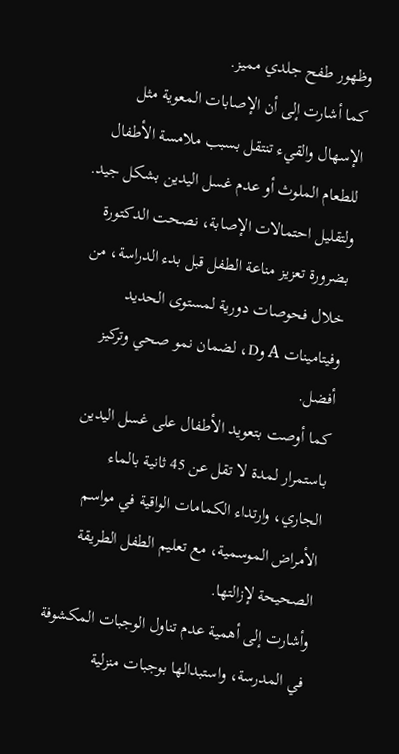وظهور طفح جلدي مميز.
كما أشارت إلى أن الإصابات المعوية مثل الإسهال والقيء تنتقل بسبب ملامسة الأطفال للطعام الملوث أو عدم غسل اليدين بشكل جيد.
ولتقليل احتمالات الإصابة، نصحت الدكتورة بضرورة تعزيز مناعة الطفل قبل بدء الدراسة، من خلال فحوصات دورية لمستوى الحديد وفيتامينات A وD، لضمان نمو صحي وتركيز أفضل.
كما أوصت بتعويد الأطفال على غسل اليدين باستمرار لمدة لا تقل عن 45 ثانية بالماء الجاري، وارتداء الكمامات الواقية في مواسم الأمراض الموسمية، مع تعليم الطفل الطريقة الصحيحة لإزالتها.
وأشارت إلى أهمية عدم تناول الوجبات المكشوفة في المدرسة، واستبدالها بوجبات منزلية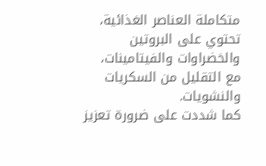متكاملة العناصر الغذائية، تحتوي على البروتين والخضراوات والفيتامينات، مع التقليل من السكريات والنشويات.
كما شددت على ضرورة تعزيز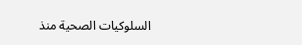السلوكيات الصحية منذ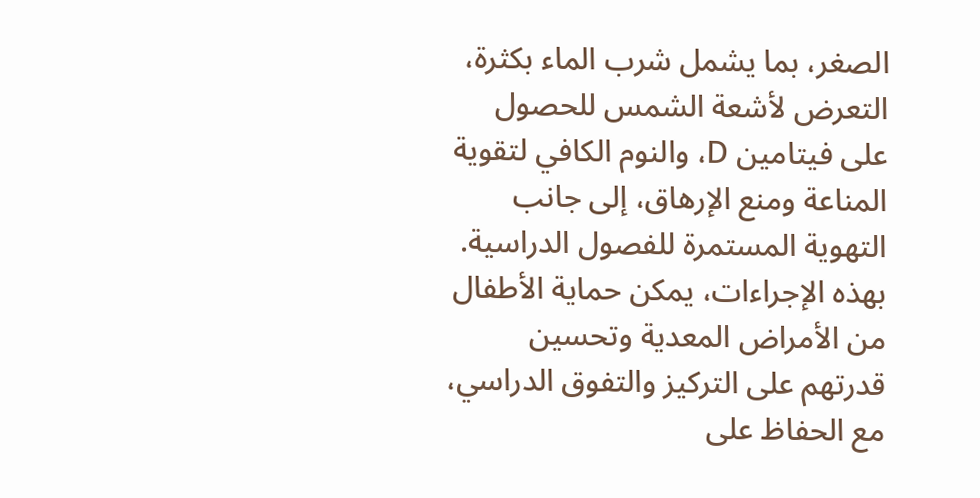الصغر، بما يشمل شرب الماء بكثرة، التعرض لأشعة الشمس للحصول على فيتامين D، والنوم الكافي لتقوية المناعة ومنع الإرهاق، إلى جانب التهوية المستمرة للفصول الدراسية.
بهذه الإجراءات، يمكن حماية الأطفال من الأمراض المعدية وتحسين قدرتهم على التركيز والتفوق الدراسي، مع الحفاظ على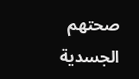صحتهم الجسدية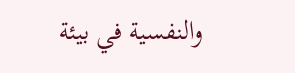والنفسية في بيئة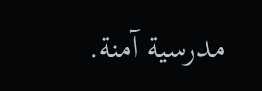مدرسية آمنة.